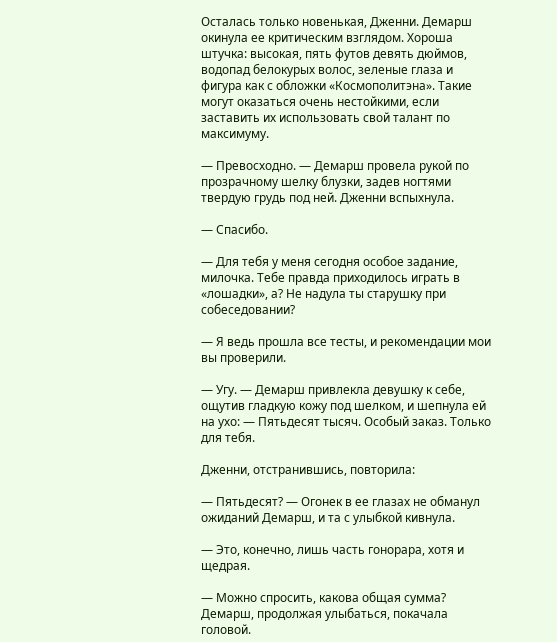Осталась только новенькая, Дженни. Демарш окинула ее критическим взглядом. Хороша штучка: высокая, пять футов девять дюймов, водопад белокурых волос, зеленые глаза и фигура как с обложки «Космополитэна». Такие могут оказаться очень нестойкими, если заставить их использовать свой талант по максимуму.

— Превосходно. — Демарш провела рукой по прозрачному шелку блузки, задев ногтями твердую грудь под ней. Дженни вспыхнула.

— Спасибо.

— Для тебя у меня сегодня особое задание, милочка. Тебе правда приходилось играть в «лошадки», а? Не надула ты старушку при собеседовании?

— Я ведь прошла все тесты, и рекомендации мои вы проверили.

— Угу. — Демарш привлекла девушку к себе, ощутив гладкую кожу под шелком, и шепнула ей на ухо: — Пятьдесят тысяч. Особый заказ. Только для тебя.

Дженни, отстранившись, повторила:

— Пятьдесят? — Огонек в ее глазах не обманул ожиданий Демарш, и та с улыбкой кивнула.

— Это, конечно, лишь часть гонорара, хотя и щедрая.

— Можно спросить, какова общая сумма? Демарш, продолжая улыбаться, покачала головой.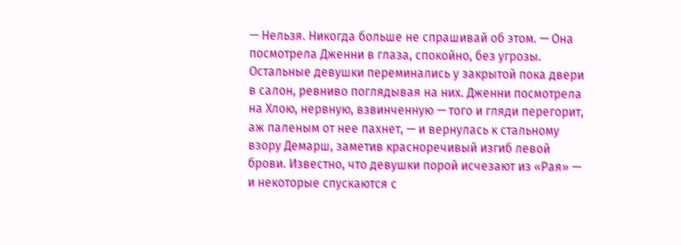— Нельзя. Никогда больше не спрашивай об этом. — Она посмотрела Дженни в глаза, спокойно, без угрозы. Остальные девушки переминались у закрытой пока двери в салон, ревниво поглядывая на них. Дженни посмотрела на Хлою, нервную, взвинченную — того и гляди перегорит, аж паленым от нее пахнет, — и вернулась к стальному взору Демарш, заметив красноречивый изгиб левой брови. Известно, что девушки порой исчезают из «Рая» — и некоторые спускаются с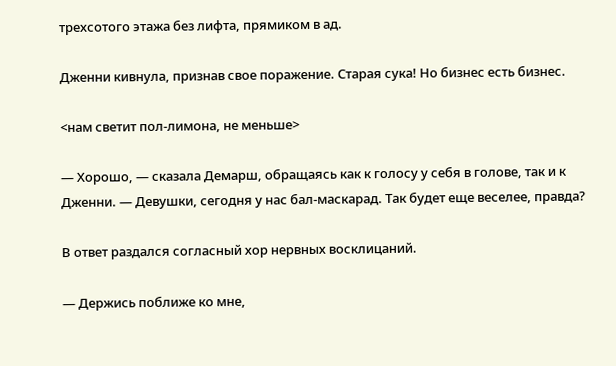трехсотого этажа без лифта, прямиком в ад.

Дженни кивнула, признав свое поражение. Старая сука! Но бизнес есть бизнес.

<нам светит пол-лимона, не меньше>

— Хорошо, — сказала Демарш, обращаясь как к голосу у себя в голове, так и к Дженни. — Девушки, сегодня у нас бал-маскарад. Так будет еще веселее, правда?

В ответ раздался согласный хор нервных восклицаний.

— Держись поближе ко мне,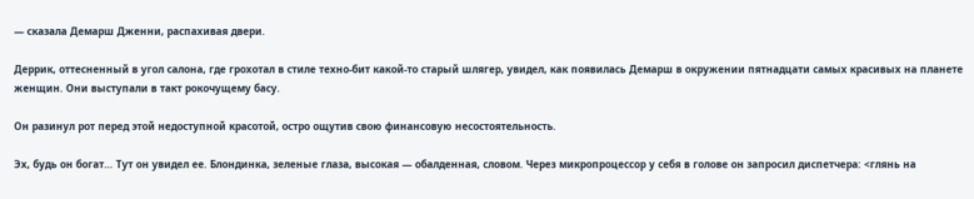— сказала Демарш Дженни, распахивая двери.

Деррик, оттесненный в угол салона, где грохотал в стиле техно-бит какой-то старый шлягер, увидел, как появилась Демарш в окружении пятнадцати самых красивых на планете женщин. Они выступали в такт рокочущему басу.

Он разинул рот перед этой недоступной красотой, остро ощутив свою финансовую несостоятельность.

Эх, будь он богат… Тут он увидел ее. Блондинка, зеленые глаза, высокая — обалденная, словом. Через микропроцессор у себя в голове он запросил диспетчера: <глянь на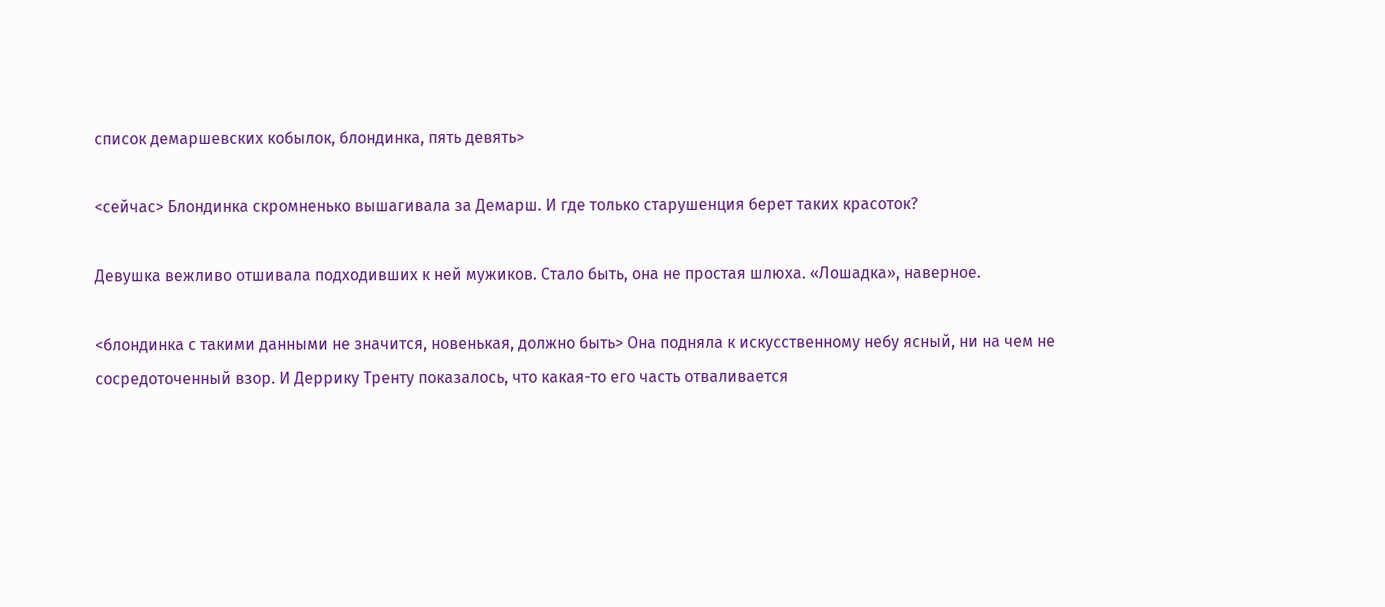список демаршевских кобылок, блондинка, пять девять>

<сейчас> Блондинка скромненько вышагивала за Демарш. И где только старушенция берет таких красоток?

Девушка вежливо отшивала подходивших к ней мужиков. Стало быть, она не простая шлюха. «Лошадка», наверное.

<блондинка с такими данными не значится, новенькая, должно быть> Она подняла к искусственному небу ясный, ни на чем не сосредоточенный взор. И Деррику Тренту показалось, что какая-то его часть отваливается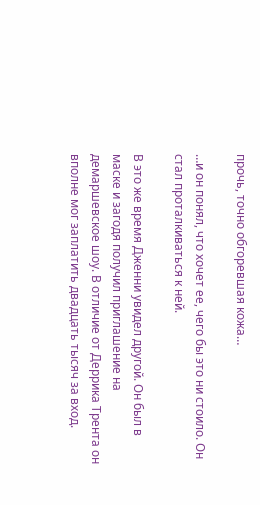прочь, точно обгоревшая кожа…

…и он понял, что хочет ее, чего бы это ни стоило. Он стал проталкиваться к ней.

В это же время Дженни увидел другой. Он был в маске и загодя получил приглашение на демаршевское шоу. В отличие от Деррика Трента он вполне мог заплатить двадцать тысяч за вход.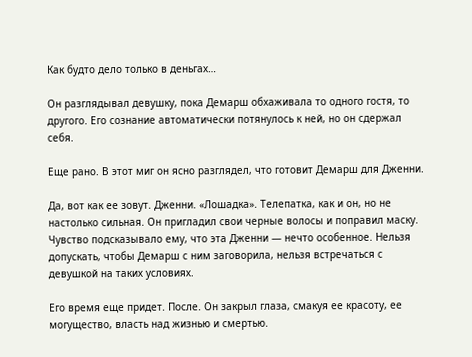Как будто дело только в деньгах…

Он разглядывал девушку, пока Демарш обхаживала то одного гостя, то другого. Его сознание автоматически потянулось к ней, но он сдержал себя.

Еще рано. В этот миг он ясно разглядел, что готовит Демарш для Дженни.

Да, вот как ее зовут. Дженни. «Лошадка». Телепатка, как и он, но не настолько сильная. Он пригладил свои черные волосы и поправил маску. Чувство подсказывало ему, что эта Дженни — нечто особенное. Нельзя допускать, чтобы Демарш с ним заговорила, нельзя встречаться с девушкой на таких условиях.

Его время еще придет. После. Он закрыл глаза, смакуя ее красоту, ее могущество, власть над жизнью и смертью.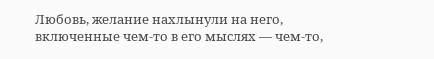Любовь, желание нахлынули на него, включенные чем-то в его мыслях — чем-то,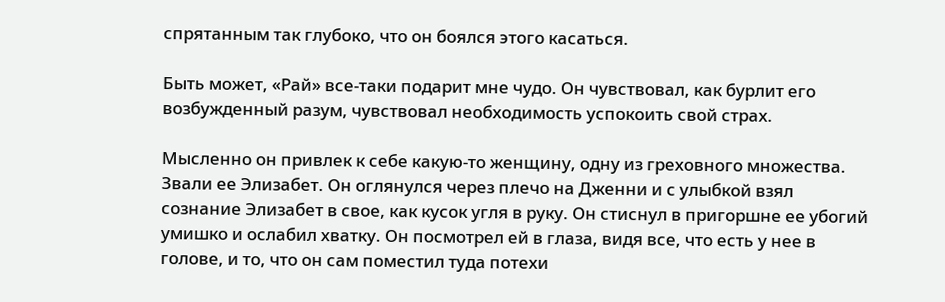спрятанным так глубоко, что он боялся этого касаться.

Быть может, «Рай» все-таки подарит мне чудо. Он чувствовал, как бурлит его возбужденный разум, чувствовал необходимость успокоить свой страх.

Мысленно он привлек к себе какую-то женщину, одну из греховного множества. Звали ее Элизабет. Он оглянулся через плечо на Дженни и с улыбкой взял сознание Элизабет в свое, как кусок угля в руку. Он стиснул в пригоршне ее убогий умишко и ослабил хватку. Он посмотрел ей в глаза, видя все, что есть у нее в голове, и то, что он сам поместил туда потехи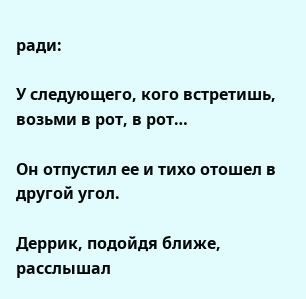ради:

У следующего, кого встретишь, возьми в рот, в рот…

Он отпустил ее и тихо отошел в другой угол.

Деррик, подойдя ближе, расслышал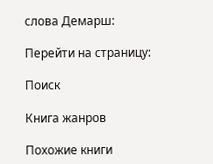слова Демарш:

Перейти на страницу:

Поиск

Книга жанров

Похожие книги